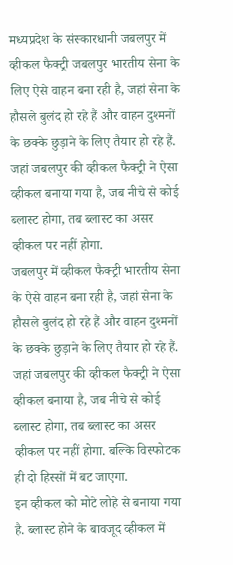मध्यप्रदेश के संस्कारधानी जबलपुर में व्हीकल फैक्ट्री जबलपुर भारतीय सेना के लिए ऐसे वाहन बना रही है, जहां सेना के हौसले बुलंद हो रहे हैं और वाहन दुश्मनों के छक्के छुड़ाने के लिए तैयार हो रहे हैं. जहां जबलपुर की व्हीकल फैक्ट्री ने ऐसा व्हीकल बनाया गया है, जब नीचे से कोई ब्लास्ट होगा, तब ब्लास्ट का असर व्हीकल पर नहीं होगा.
जबलपुर में व्हीकल फैक्ट्री भारतीय सेना के ऐसे वाहन बना रही है, जहां सेना के हौसले बुलंद हो रहे हैं और वाहन दुश्मनों के छक्के छुड़ाने के लिए तैयार हो रहे हैं. जहां जबलपुर की व्हीकल फैक्ट्री ने ऐसा व्हीकल बनाया है, जब नीचे से कोई ब्लास्ट होगा, तब ब्लास्ट का असर व्हीकल पर नहीं होगा. बल्कि विस्फोटक ही दो हिस्सों में बट जाएगा.
इन व्हीकल को मोटे लोहे से बनाया गया है. ब्लास्ट होने के बावजूद व्हीकल में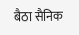बैठा सैनिक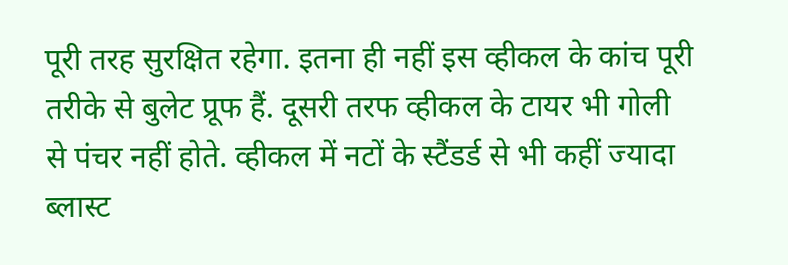पूरी तरह सुरक्षित रहेगा. इतना ही नहीं इस व्हीकल के कांच पूरी तरीके से बुलेट प्रूफ हैं. दूसरी तरफ व्हीकल के टायर भी गोली से पंचर नहीं होते. व्हीकल में नटों के स्टैंडर्ड से भी कहीं ज्यादा ब्लास्ट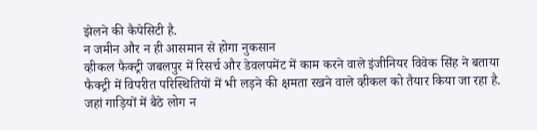झेलने की कैपेसिटी है.
न जमीन और न ही आसमान से होगा नुकसान
व्हीकल फैक्ट्री जबलपुर में रिसर्च और डेवलपमेंट में काम करने वाले इंजीनियर विवेक सिंह ने बताया फैक्ट्री में विपरीत परिस्थितियों में भी लड़ने की क्षमता रखने वाले व्हीकल को तैयार किया जा रहा है. जहां गाड़ियों में बैठे लोग न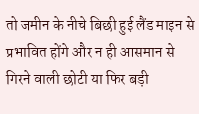तो जमीन के नीचे बिछी हुई लैंड माइन से प्रभावित होंगे और न ही आसमान से गिरने वाली छोटी या फिर बड़ी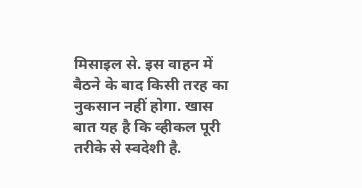मिसाइल से. इस वाहन में बैठने के बाद किसी तरह का नुकसान नहीं होगा. खास बात यह है कि व्हीकल पूरी तरीके से स्वदेशी है.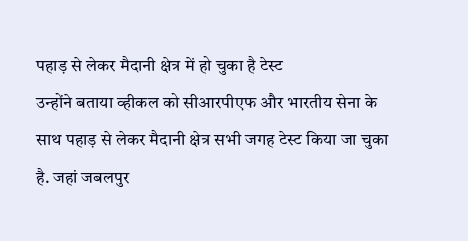पहाड़ से लेकर मैदानी क्षेत्र में हो चुका है टेस्ट
उन्होंने बताया व्हीकल को सीआरपीएफ और भारतीय सेना के साथ पहाड़ से लेकर मैदानी क्षेत्र सभी जगह टेस्ट किया जा चुका है. जहां जबलपुर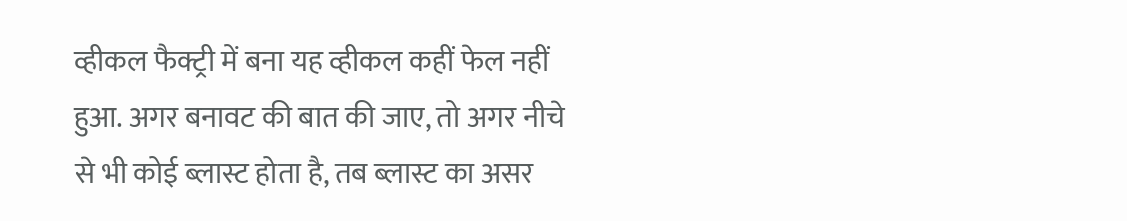व्हीकल फैक्ट्री में बना यह व्हीकल कहीं फेल नहीं हुआ. अगर बनावट की बात की जाए, तो अगर नीचे से भी कोई ब्लास्ट होता है, तब ब्लास्ट का असर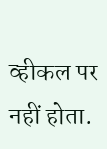व्हीकल पर नहीं होता.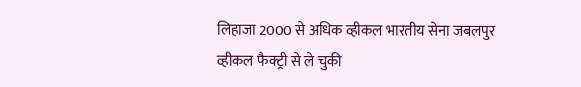लिहाजा 2000 से अधिक व्हीकल भारतीय सेना जबलपुर व्हीकल फैक्ट्री से ले चुकी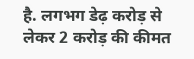है. लगभग डेढ़ करोड़ से लेकर 2 करोड़ की कीमत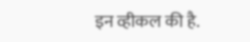इन व्हीकल की है.